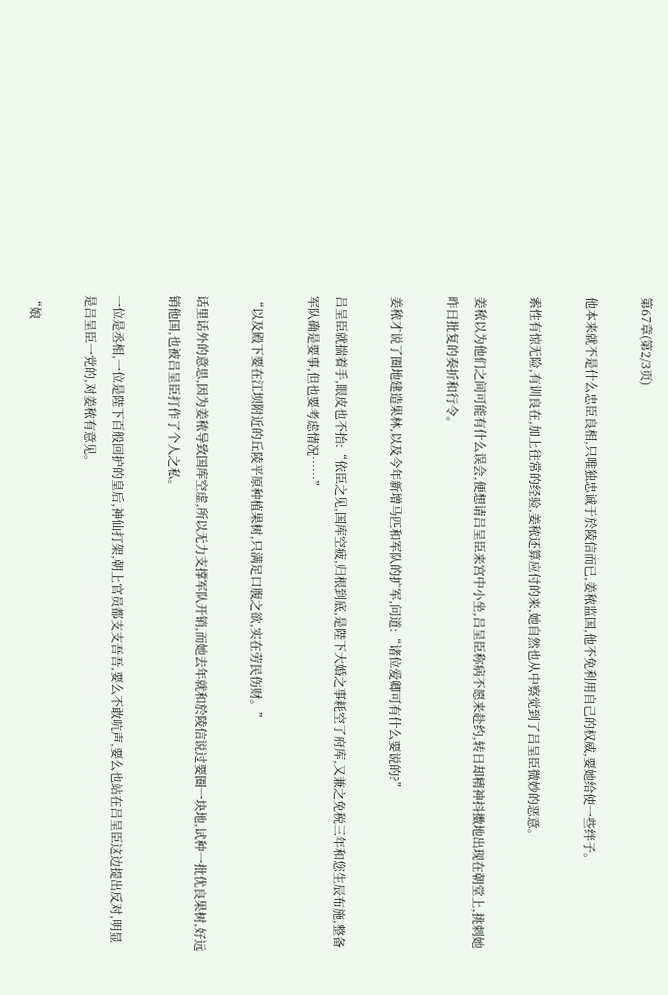第67章(第2/3页)

他本来就不是什么忠臣良相,只唯独忠诚于於陵信而已,姜秾监国,他不免利用自己的权威,要她给使一些绊子。

索性有惊无险,有训良在,加上往常的经验,姜秾还算应付的来,她自然也从中察觉到了吕呈臣微妙的恶意。

姜秾以为他们之间可能有什么误会,便想请吕呈臣来宫中小坐,吕呈臣称病不愿来赴约,转日却精神抖擞地出现在朝堂上,挑刺她昨日批复的奏折和行令。

姜秾才说了圈地建造果林,以及今年新增马匹和军队的扩军,问道:“诸位爱卿可有什么要说的?”

吕呈臣就揣着手,眼皮也不抬:“依臣之见,国库空疲,归根到底,是陛下大婚之事耗空了府库,又兼之免税三年和您生辰布施,整备军队确是要事,但也要考虑情况……”

“以及殿下要在江坝附近的丘陵平原种植果树,只满足口腹之欲,实在劳民伤财。”

话里话外的意思,因为姜秾导致国库空虚,所以无力支撑军队开销,而她去年就和於陵信说过要圈一块地,试种一批优良果树,好远销他国,也被吕呈臣打作了个人之私。

一位是丞相,一位是陛下百般回护的皇后,神仙打架,朝上官员都支支吾吾,要么不敢吭声,要么也站在吕呈臣这边提出反对,明显是吕呈臣一党的,对姜秾有意见。

“娘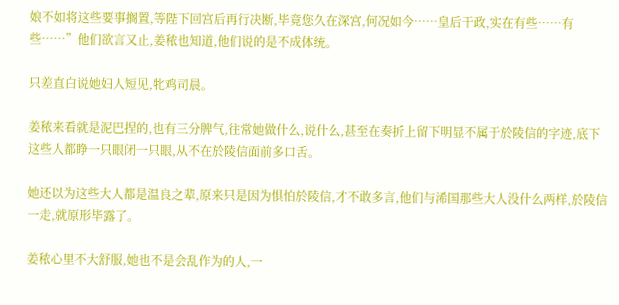娘不如将这些要事搁置,等陛下回宫后再行决断,毕竟您久在深宫,何况如今……皇后干政,实在有些……有些……”他们欲言又止,姜秾也知道,他们说的是不成体统。

只差直白说她妇人短见,牝鸡司晨。

姜秾来看就是泥巴捏的,也有三分脾气,往常她做什么,说什么,甚至在奏折上留下明显不属于於陵信的字迹,底下这些人都睁一只眼闭一只眼,从不在於陵信面前多口舌。

她还以为这些大人都是温良之辈,原来只是因为惧怕於陵信,才不敢多言,他们与浠国那些大人没什么两样,於陵信一走,就原形毕露了。

姜秾心里不大舒服,她也不是会乱作为的人,一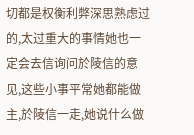切都是权衡利弊深思熟虑过的,太过重大的事情她也一定会去信询问於陵信的意见,这些小事平常她都能做主,於陵信一走,她说什么做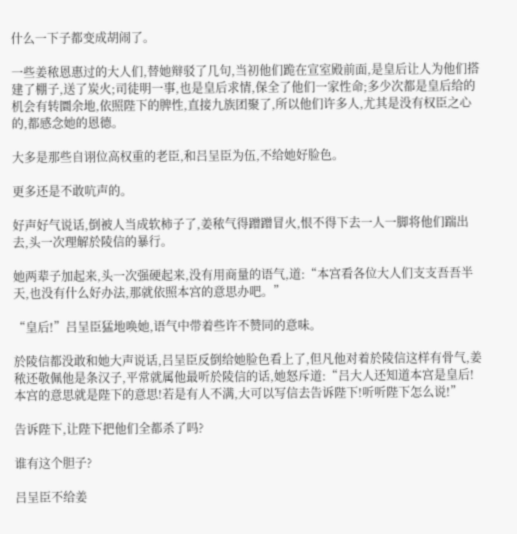什么一下子都变成胡闹了。

一些姜秾恩惠过的大人们,替她辩驳了几句,当初他们跪在宣室殿前面,是皇后让人为他们搭建了棚子,送了炭火;司徒明一事,也是皇后求情,保全了他们一家性命;多少次都是皇后给的机会有转圜余地,依照陛下的脾性,直接九族团聚了,所以他们许多人,尤其是没有权臣之心的,都感念她的恩德。

大多是那些自诩位高权重的老臣,和吕呈臣为伍,不给她好脸色。

更多还是不敢吭声的。

好声好气说话,倒被人当成软柿子了,姜秾气得蹭蹭冒火,恨不得下去一人一脚将他们踹出去,头一次理解於陵信的暴行。

她两辈子加起来,头一次强硬起来,没有用商量的语气,道:“本宫看各位大人们支支吾吾半天,也没有什么好办法,那就依照本宫的意思办吧。”

“皇后!”吕呈臣猛地唤她,语气中带着些许不赞同的意味。

於陵信都没敢和她大声说话,吕呈臣反倒给她脸色看上了,但凡他对着於陵信这样有骨气,姜秾还敬佩他是条汉子,平常就属他最听於陵信的话,她怒斥道:“吕大人还知道本宫是皇后!本宫的意思就是陛下的意思!若是有人不满,大可以写信去告诉陛下!听听陛下怎么说!”

告诉陛下,让陛下把他们全都杀了吗?

谁有这个胆子?

吕呈臣不给姜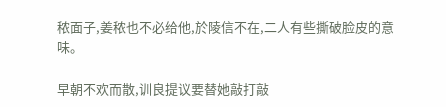秾面子,姜秾也不必给他,於陵信不在,二人有些撕破脸皮的意味。

早朝不欢而散,训良提议要替她敲打敲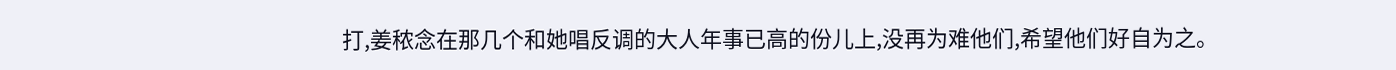打,姜秾念在那几个和她唱反调的大人年事已高的份儿上,没再为难他们,希望他们好自为之。